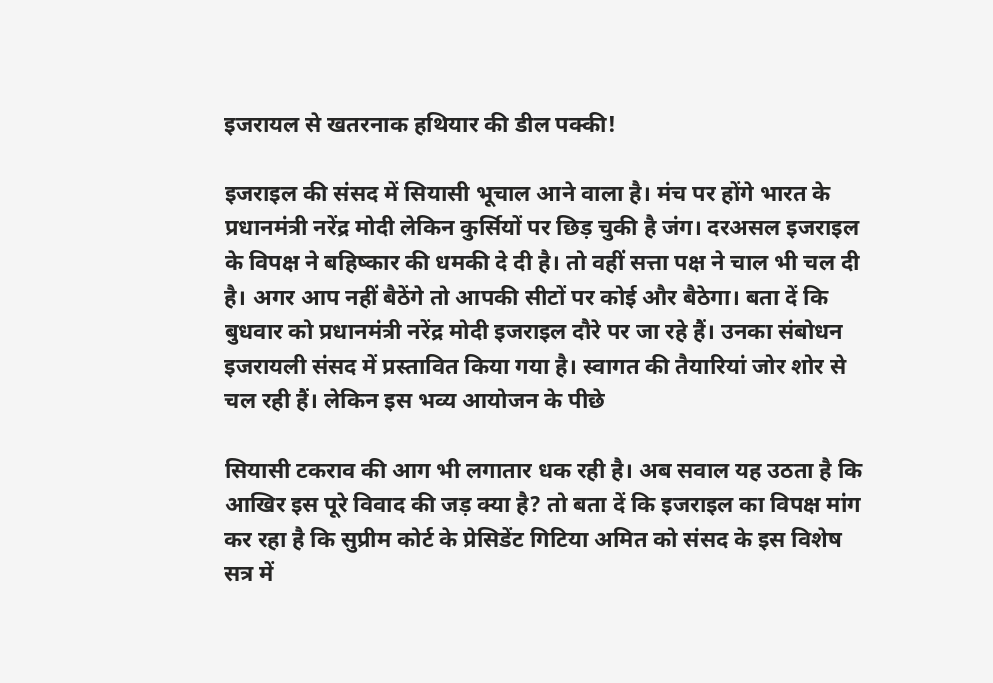इजरायल से खतरनाक हथियार की डील पक्की!

इजराइल की संसद में सियासी भूचाल आने वाला है। मंच पर होंगे भारत के प्रधानमंत्री नरेंद्र मोदी लेकिन कुर्सियों पर छिड़ चुकी है जंग। दरअसल इजराइल के विपक्ष ने बहिष्कार की धमकी दे दी है। तो वहीं सत्ता पक्ष ने चाल भी चल दी है। अगर आप नहीं बैठेंगे तो आपकी सीटों पर कोई और बैठेगा। बता दें कि बुधवार को प्रधानमंत्री नरेंद्र मोदी इजराइल दौरे पर जा रहे हैं। उनका संबोधन इजरायली संसद में प्रस्तावित किया गया है। स्वागत की तैयारियां जोर शोर से चल रही हैं। लेकिन इस भव्य आयोजन के पीछे

सियासी टकराव की आग भी लगातार धक रही है। अब सवाल यह उठता है कि आखिर इस पूरे विवाद की जड़ क्या है? तो बता दें कि इजराइल का विपक्ष मांग कर रहा है कि सुप्रीम कोर्ट के प्रेसिडेंट गिटिया अमित को संसद के इस विशेष सत्र में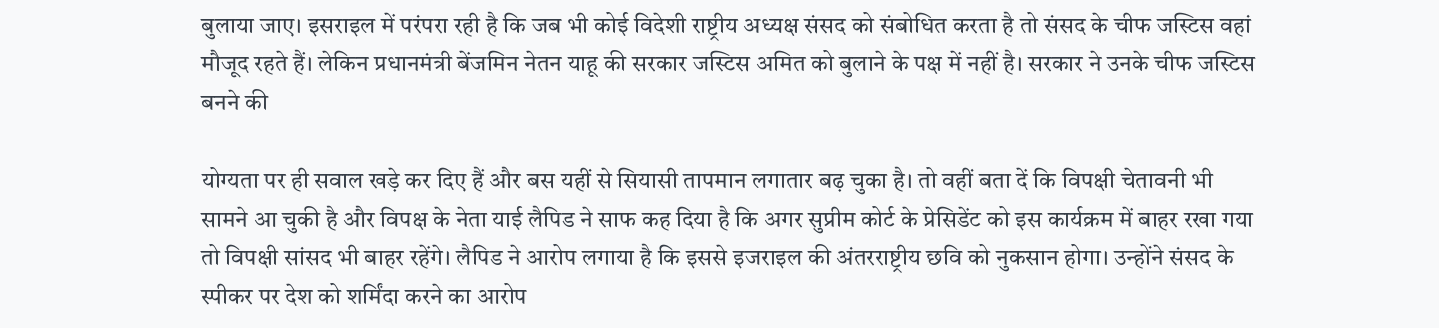बुलाया जाए। इसराइल में परंपरा रही है कि जब भी कोई विदेशी राष्ट्रीय अध्यक्ष संसद को संबोधित करता है तो संसद के चीफ जस्टिस वहां मौजूद रहते हैं। लेकिन प्रधानमंत्री बेंजमिन नेतन याहू की सरकार जस्टिस अमित को बुलाने के पक्ष में नहीं है। सरकार ने उनके चीफ जस्टिस बनने की

योग्यता पर ही सवाल खड़े कर दिए हैं और बस यहीं से सियासी तापमान लगातार बढ़ चुका है। तो वहीं बता दें कि विपक्षी चेतावनी भी सामने आ चुकी है और विपक्ष के नेता याई लैपिड ने साफ कह दिया है कि अगर सुप्रीम कोर्ट के प्रेसिडेंट को इस कार्यक्रम में बाहर रखा गया तो विपक्षी सांसद भी बाहर रहेंगे। लैपिड ने आरोप लगाया है कि इससे इजराइल की अंतरराष्ट्रीय छवि को नुकसान होगा। उन्होंने संसद के स्पीकर पर देश को शर्मिंदा करने का आरोप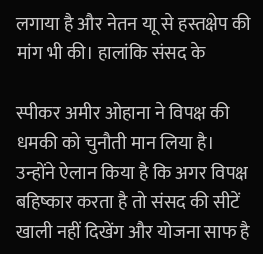लगाया है और नेतन याू से हस्तक्षेप की मांग भी की। हालांकि संसद के

स्पीकर अमीर ओहाना ने विपक्ष की धमकी को चुनौती मान लिया है। उन्होंने ऐलान किया है कि अगर विपक्ष बहिष्कार करता है तो संसद की सीटें खाली नहीं दिखेंग और योजना साफ है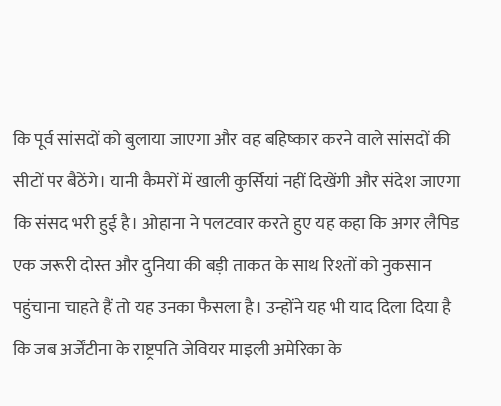कि पूर्व सांसदों को बुलाया जाएगा और वह बहिष्कार करने वाले सांसदों की सीटों पर बैठेंगे। यानी कैमरों में खाली कुर्सियां नहीं दिखेंगी और संदेश जाएगा कि संसद भरी हुई है। ओहाना ने पलटवार करते हुए यह कहा कि अगर लैपिड एक जरूरी दोस्त और दुनिया की बड़ी ताकत के साथ रिश्तों को नुकसान पहुंचाना चाहते हैं तो यह उनका फैसला है। उन्होंने यह भी याद दिला दिया है कि जब अर्जेंटीना के राष्ट्रपति जेवियर माइली अमेरिका के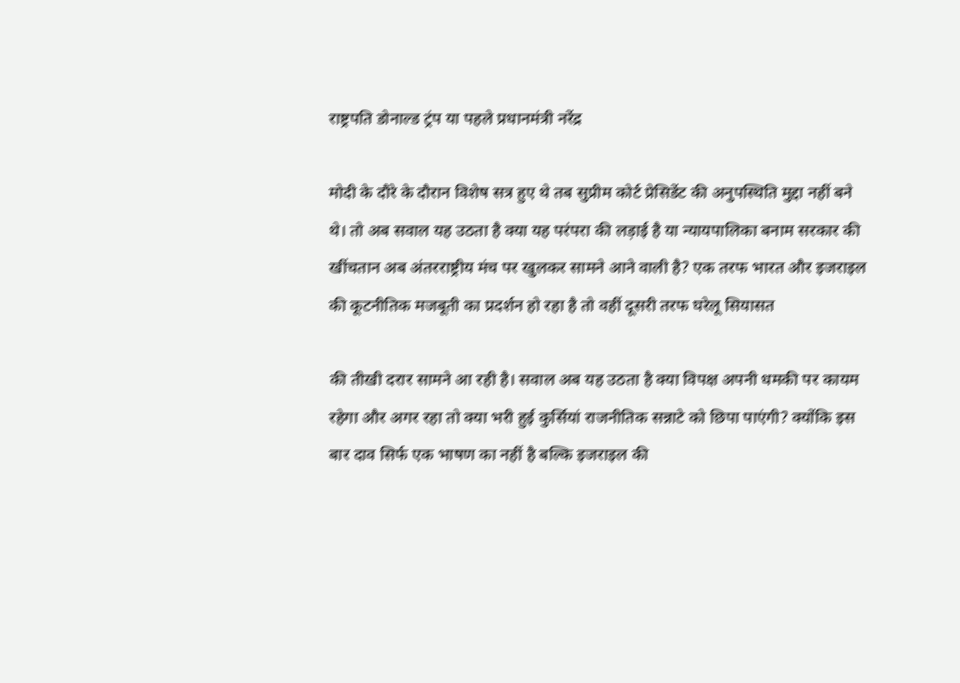राष्ट्रपति डोनाल्ड ट्रंप या पहले प्रधानमंत्री नरेंद्र

मोदी के दौरे के दौरान विशेष सत्र हुए थे तब सुप्रीम कोर्ट प्रेसिडेंट की अनुपस्थिति मुद्दा नहीं बने थे। तो अब सवाल यह उठता है क्या यह परंपरा की लड़ाई है या न्यायपालिका बनाम सरकार की खींचतान अब अंतरराष्ट्रीय मंच पर खुलकर सामने आने वाली है? एक तरफ भारत और इजराइल की कूटनीतिक मजबूती का प्रदर्शन हो रहा है तो वहीं दूसरी तरफ घरेलू सियासत

की तीखी दरार सामने आ रही है। सवाल अब यह उठता है क्या विपक्ष अपनी धमकी पर कायम रहेगा और अगर रहा तो क्या भरी हुई कुर्सियां राजनीतिक सन्नाटे को छिपा पाएंगी? क्योंकि इस बार दाव सिर्फ एक भाषण का नहीं है बल्कि इजराइल की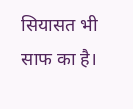सियासत भी साफ का है।